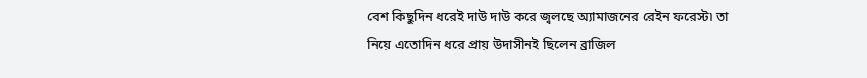বেশ কিছুদিন ধরেই দাউ দাউ করে জ্বলছে অ্যামাজনের রেইন ফরেস্ট৷ তা নিয়ে এতোদিন ধরে প্রায় উদাসীনই ছিলেন ব্রাজিল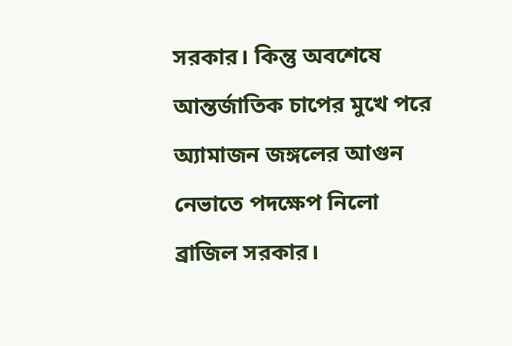সরকার। কিন্তু অবশেষে আন্তর্জাতিক চাপের মুখে পরে অ্যামাজন জঙ্গলের আগুন নেভাতে পদক্ষেপ নিলো ব্রাজিল সরকার।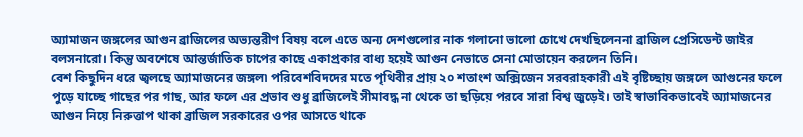অ্যামাজন জঙ্গলের আগুন ব্রাজিলের অভ্যন্তরীণ বিষয় বলে এতে অন্য দেশগুলোর নাক গলানো ভালো চোখে দেখছিলেননা ব্রাজিল প্রেসিডেন্ট জাইর বলসনারো। কিন্তু অবশেষে আন্তর্জাতিক চাপের কাছে একাপ্রকার বাধ্য হয়েই আগুন নেভাতে সেনা মোতায়েন করলেন তিনি।
বেশ কিছুদিন ধরে জ্বলছে অ্যামাজনের জঙ্গল৷ পরিবেশবিদদের মতে পৃথিবীর প্রায় ২০ শতাংশ অক্সিজেন সরবরাহকারী এই বৃষ্টিচ্ছায় জঙ্গলে আগুনের ফলে পুড়ে যাচ্ছে গাছের পর গাছ, আর ফলে এর প্রভাব শুধু ব্রাজিলেই সীমাবদ্ধ না থেকে তা ছড়িয়ে পরবে সারা বিশ্ব জুড়েই। তাই স্বাভাবিকভাবেই অ্যামাজনের আগুন নিয়ে নিরুত্তাপ থাকা ব্রাজিল সরকারের ওপর আসতে থাকে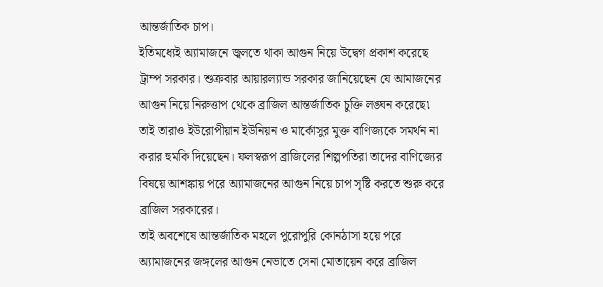আন্তর্জাতিক চাপ।
ইতিমধ্যেই অ্যামাজনে জ্বলতে থাকা আগুন নিয়ে উদ্বেগ প্রকাশ করেছে ট্রাম্প সরকার। শুক্রবার আয়ারল্যান্ড সরকার জানিয়েছেন যে আমাজনের আগুন নিয়ে নিরুত্তাপ থেকে ব্রাজিল আন্তর্জাতিক চুক্তি লঙ্ঘন করেছে৷ তাই তারাও ইউরোপীয়ান ইউনিয়ন ও মার্কোসুর মুক্ত বাণিজ্যকে সমর্থন না করার হুমকি দিয়েছেন। ফলস্বরূপ ব্রাজিলের শিল্পপতিরা তাদের বাণিজ্যের বিষয়ে আশঙ্কায় পরে অ্যামাজনের আগুন নিয়ে চাপ সৃষ্টি করতে শুরু করে ব্রাজিল সরকারের।
তাই অবশেষে আন্তর্জাতিক মহলে পুরোপুরি কোনঠাসা হয়ে পরে অ্যামাজনের জঙ্গলের আগুন নেভাতে সেনা মোতায়েন করে ব্রাজিল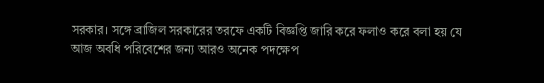সরকার। সঙ্গে ব্রাজিল সরকারের তরফে একটি বিজ্ঞপ্তি জারি করে ফলাও করে বলা হয় যে আজ অবধি পরিবেশের জন্য আরও অনেক পদক্ষেপ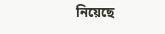নিয়েছে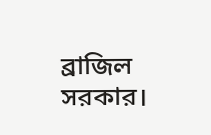ব্রাজিল সরকার।